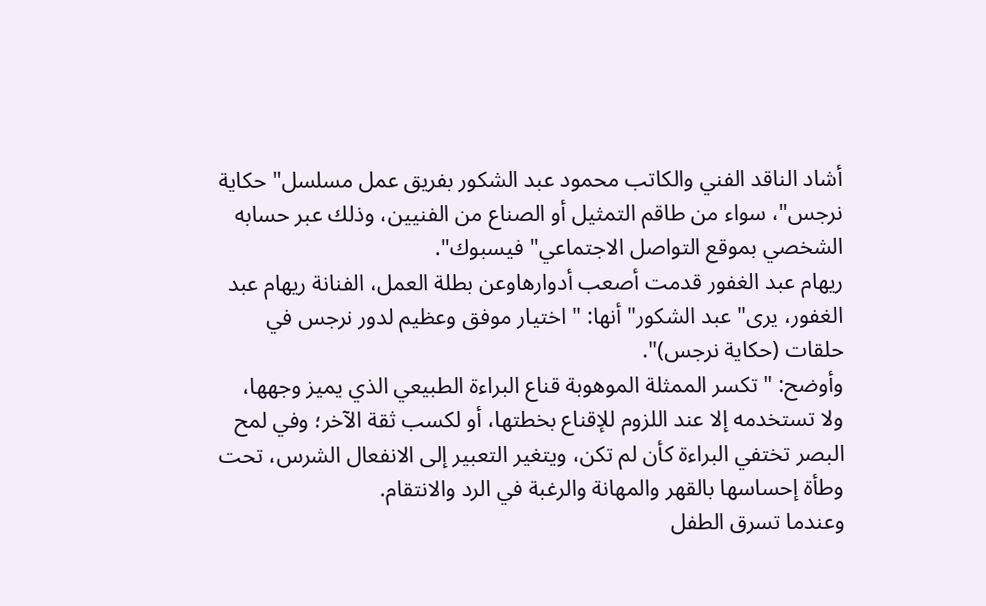أشاد الناقد الفني والكاتب محمود عبد الشكور بفريق عمل مسلسل" حكاية نرجس"، سواء من طاقم التمثيل أو الصناع من الفنيين، وذلك عبر حسابه الشخصي بموقع التواصل الاجتماعي" فيسبوك".
ريهام عبد الغفور قدمت أصعب أدوارهاوعن بطلة العمل، الفنانة ريهام عبد الغفور، يرى" عبد الشكور" أنها: " اختيار موفق وعظيم لدور نرجس في حلقات (حكاية نرجس)".
وأوضح: " تكسر الممثلة الموهوبة قناع البراءة الطبيعي الذي يميز وجهها، ولا تستخدمه إلا عند اللزوم للإقناع بخطتها، أو لكسب ثقة الآخر؛ وفي لمح البصر تختفي البراءة كأن لم تكن، ويتغير التعبير إلى الانفعال الشرس، تحت وطأة إحساسها بالقهر والمهانة والرغبة في الرد والانتقام.
وعندما تسرق الطفل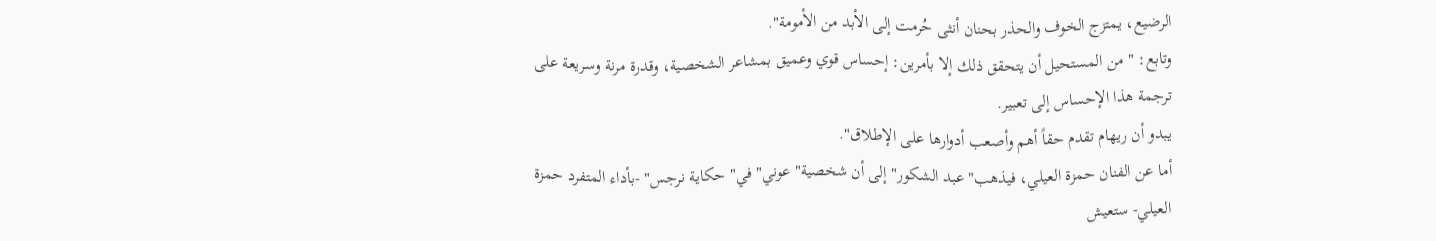الرضيع، يمتزج الخوف والحذر بحنان أنثى حُرمت إلى الأبد من الأمومة".
وتابع: " من المستحيل أن يتحقق ذلك إلا بأمرين: إحساس قوي وعميق بمشاعر الشخصية، وقدرة مرنة وسريعة على ترجمة هذا الإحساس إلى تعبير.
يبدو أن ريهام تقدم حقاً أهم وأصعب أدوارها على الإطلاق".
أما عن الفنان حمزة العيلي، فيذهب" عبد الشكور" إلى أن شخصية" عوني" في" حكاية نرجس" -بأداء المتفرد حمزة العيلي- ستعيش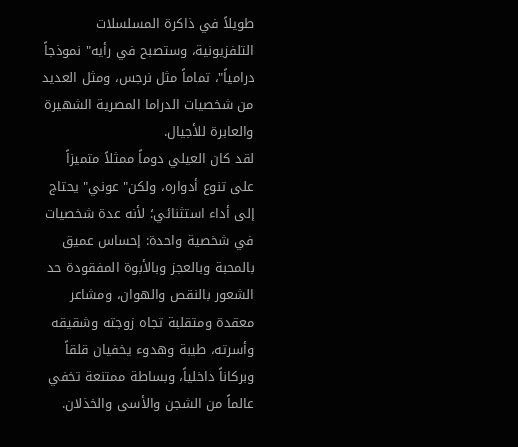طويلاً في ذاكرة المسلسلات التلفزيونية، وستصبح في رأيه" نموذجاً درامياً"، تماماً مثل نرجس، ومثل العديد من شخصيات الدراما المصرية الشهيرة والعابرة للأجيال.
لقد كان العيلي دوماً ممثلاً متميزاً على تنوع أدواره، ولكن" عوني" يحتاج إلى أداء استثنائي؛ لأنه عدة شخصيات في شخصية واحدة: إحساس عميق بالمحبة وبالعجز وبالأبوة المفقودة حد الشعور بالنقص والهوان، ومشاعر معقدة ومتقلبة تجاه زوجته وشقيقه وأسرته، طيبة وهدوء يخفيان قلقاً وبركاناً داخلياً، وبساطة ممتنعة تخفي عالماً من الشجن والأسى والخذلان.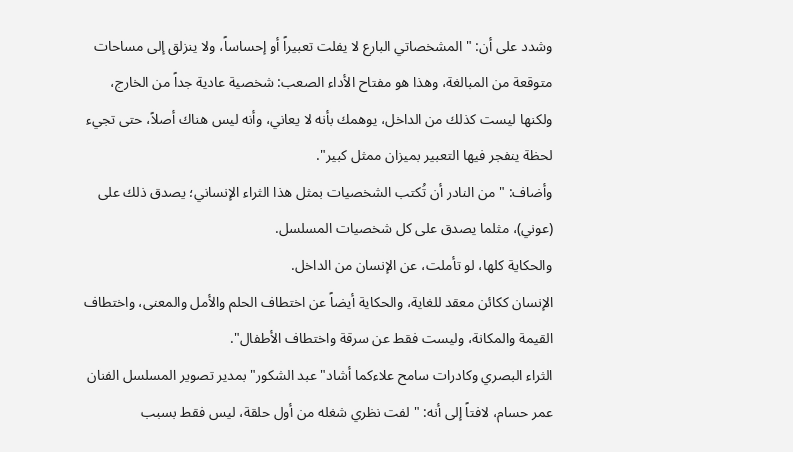وشدد على أن: " المشخصاتي البارع لا يفلت تعبيراً أو إحساساً، ولا ينزلق إلى مساحات متوقعة من المبالغة، وهذا هو مفتاح الأداء الصعب: شخصية عادية جداً من الخارج، ولكنها ليست كذلك من الداخل، يوهمك بأنه لا يعاني، وأنه ليس هناك أصلاً، حتى تجيء لحظة ينفجر فيها التعبير بميزان ممثل كبير".
وأضاف: " من النادر أن تُكتب الشخصيات بمثل هذا الثراء الإنساني؛ يصدق ذلك على (عوني)، مثلما يصدق على كل شخصيات المسلسل.
والحكاية كلها، لو تأملت، عن الإنسان من الداخل.
الإنسان ككائن معقد للغاية، والحكاية أيضاً عن اختطاف الحلم والأمل والمعنى، واختطاف القيمة والمكانة، وليست فقط عن سرقة واختطاف الأطفال".
الثراء البصري وكادرات سامح علاءكما أشاد" عبد الشكور" بمدير تصوير المسلسل الفنان عمر حسام، لافتاً إلى أنه: " لفت نظري شغله من أول حلقة، ليس فقط بسبب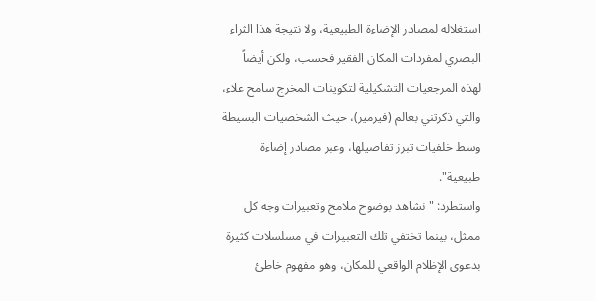استغلاله لمصادر الإضاءة الطبيعية، ولا نتيجة هذا الثراء البصري لمفردات المكان الفقير فحسب، ولكن أيضاً لهذه المرجعيات التشكيلية لتكوينات المخرج سامح علاء، والتي ذكرتني بعالم (فيرمير)، حيث الشخصيات البسيطة وسط خلفيات تبرز تفاصيلها، وعبر مصادر إضاءة طبيعية".
واستطرد: " نشاهد بوضوح ملامح وتعبيرات وجه كل ممثل، بينما تختفي تلك التعبيرات في مسلسلات كثيرة بدعوى الإظلام الواقعي للمكان، وهو مفهوم خاطئ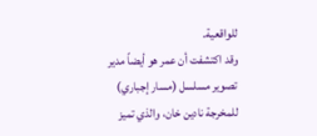للواقعية.
وقد اكتشفت أن عمر هو أيضاً مدير تصوير مسلسل (مسار إجباري) للمخرجة نادين خان، والذي تميز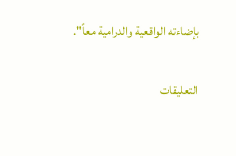بإضاءته الواقعية والدرامية معاً".

التعليقات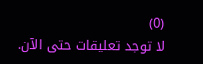(0)
لا توجد تعليقات حتى الآن.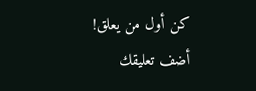كن أول من يعلق!
أضف تعليقك